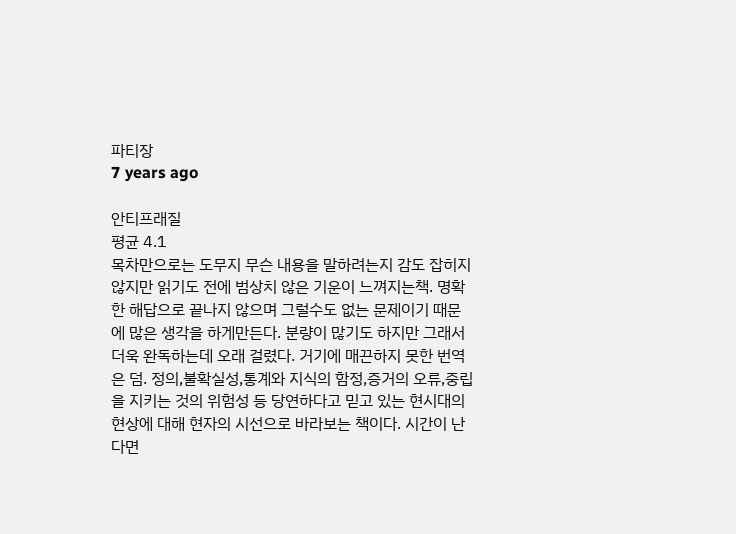파티장
7 years ago

안티프래질
평균 4.1
목차만으로는 도무지 무슨 내용을 말하려는지 감도 잡히지 않지만 읽기도 전에 범상치 않은 기운이 느껴지는책. 명확한 해답으로 끝나지 않으며 그럴수도 없는 문제이기 때문에 많은 생각을 하게만든다. 분량이 많기도 하지만 그래서 더욱 완독하는데 오래 걸렸다. 거기에 매끈하지 못한 번역은 덤. 정의,불확실성,통계와 지식의 함정,증거의 오류,중립을 지키는 것의 위험성 등 당연하다고 믿고 있는 현시대의 현상에 대해 현자의 시선으로 바라보는 책이다. 시간이 난다면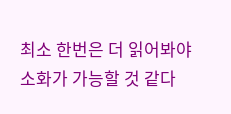최소 한번은 더 읽어봐야 소화가 가능할 것 같다